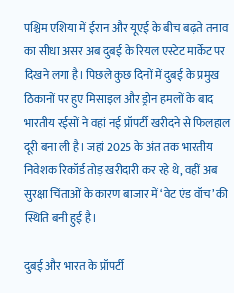पश्चिम एशिया में ईरान और यूएई के बीच बढ़ते तनाव का सीधा असर अब दुबई के रियल एस्टेट मार्केट पर दिखने लगा है। पिछले कुछ दिनों में दुबई के प्रमुख ठिकानों पर हुए मिसाइल और ड्रोन हमलों के बाद भारतीय रईसों ने वहां नई प्रॉपर्टी खरीदने से फिलहाल दूरी बना ली है। जहां 2025 के अंत तक भारतीय निवेशक रिकॉर्ड तोड़ खरीदारी कर रहे थे, वहीं अब सुरक्षा चिंताओं के कारण बाजार में ‘वेट एंड वॉच’ की स्थिति बनी हुई है।

दुबई और भारत के प्रॉपर्टी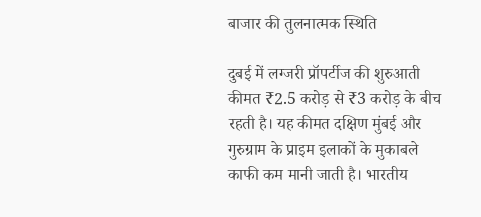बाजार की तुलनात्मक स्थिति

दुबई में लग्जरी प्रॉपर्टीज की शुरुआती कीमत ₹2.5 करोड़ से ₹3 करोड़ के बीच रहती है। यह कीमत दक्षिण मुंबई और गुरुग्राम के प्राइम इलाकों के मुकाबले काफी कम मानी जाती है। भारतीय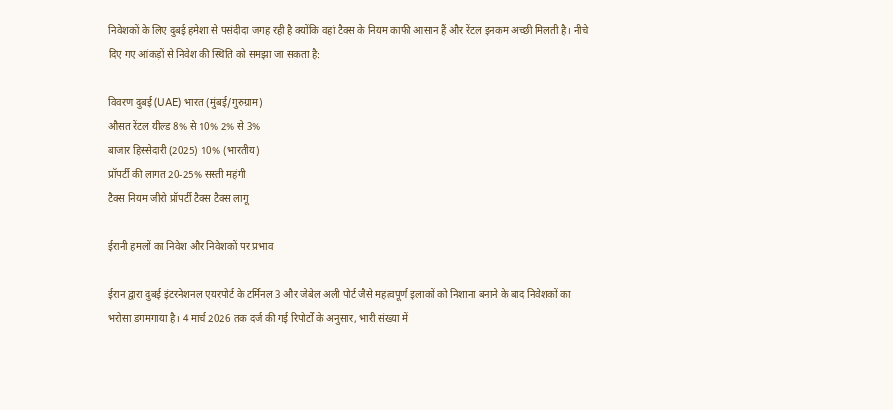निवेशकों के लिए दुबई हमेशा से पसंदीदा जगह रही है क्योंकि वहां टैक्स के नियम काफी आसान हैं और रेंटल इनकम अच्छी मिलती है। नीचे दिए गए आंकड़ों से निवेश की स्थिति को समझा जा सकता है:

विवरण दुबई (UAE) भारत (मुंबई/गुरुग्राम)
औसत रेंटल यील्ड 8% से 10% 2% से 3%
बाजार हिस्सेदारी (2025) 10% (भारतीय)
प्रॉपर्टी की लागत 20-25% सस्ती महंगी
टैक्स नियम जीरो प्रॉपर्टी टैक्स टैक्स लागू

ईरानी हमलों का निवेश और निवेशकों पर प्रभाव

ईरान द्वारा दुबई इंटरनेशनल एयरपोर्ट के टर्मिनल 3 और जेबेल अली पोर्ट जैसे महत्वपूर्ण इलाकों को निशाना बनाने के बाद निवेशकों का भरोसा डगमगाया है। 4 मार्च 2026 तक दर्ज की गई रिपोर्टों के अनुसार, भारी संख्या में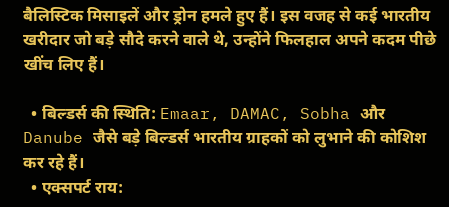बैलिस्टिक मिसाइलें और ड्रोन हमले हुए हैं। इस वजह से कई भारतीय खरीदार जो बड़े सौदे करने वाले थे, उन्होंने फिलहाल अपने कदम पीछे खींच लिए हैं।

  • बिल्डर्स की स्थिति: Emaar, DAMAC, Sobha और Danube जैसे बड़े बिल्डर्स भारतीय ग्राहकों को लुभाने की कोशिश कर रहे हैं।
  • एक्सपर्ट राय: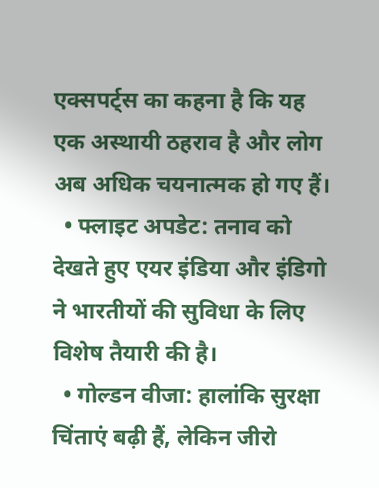एक्सपर्ट्स का कहना है कि यह एक अस्थायी ठहराव है और लोग अब अधिक चयनात्मक हो गए हैं।
  • फ्लाइट अपडेट: तनाव को देखते हुए एयर इंडिया और इंडिगो ने भारतीयों की सुविधा के लिए विशेष तैयारी की है।
  • गोल्डन वीजा: हालांकि सुरक्षा चिंताएं बढ़ी हैं, लेकिन जीरो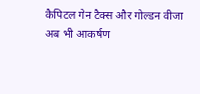कैपिटल गेन टैक्स और गोल्डन वीजा अब भी आकर्षण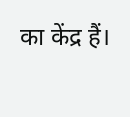का केंद्र हैं।